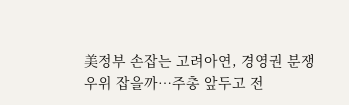美정부 손잡는 고려아연, 경영권 분쟁 우위 잡을까…주총 앞두고 전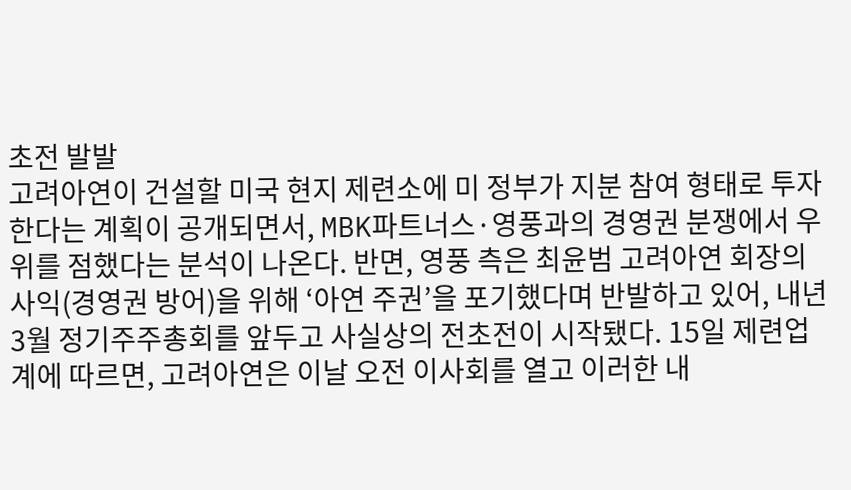초전 발발
고려아연이 건설할 미국 현지 제련소에 미 정부가 지분 참여 형태로 투자한다는 계획이 공개되면서, MBK파트너스·영풍과의 경영권 분쟁에서 우위를 점했다는 분석이 나온다. 반면, 영풍 측은 최윤범 고려아연 회장의 사익(경영권 방어)을 위해 ‘아연 주권’을 포기했다며 반발하고 있어, 내년 3월 정기주주총회를 앞두고 사실상의 전초전이 시작됐다. 15일 제련업계에 따르면, 고려아연은 이날 오전 이사회를 열고 이러한 내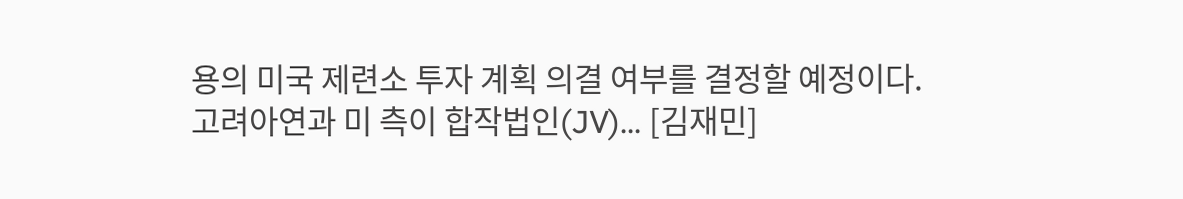용의 미국 제련소 투자 계획 의결 여부를 결정할 예정이다. 고려아연과 미 측이 합작법인(JV)... [김재민]